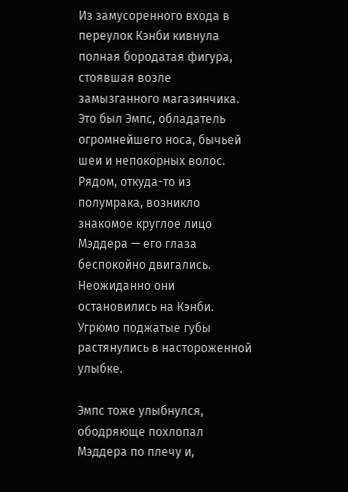Из замусоренного входа в переулок Кэнби кивнула полная бородатая фигура, стоявшая возле замызганного магазинчика. Это был Эмпс, обладатель огромнейшего носа, бычьей шеи и непокорных волос. Рядом, откуда-то из полумрака, возникло знакомое круглое лицо Мэддера — его глаза беспокойно двигались. Неожиданно они остановились на Кэнби. Угрюмо поджатые губы растянулись в настороженной улыбке.

Эмпс тоже улыбнулся, ободряюще похлопал Мэддера по плечу и,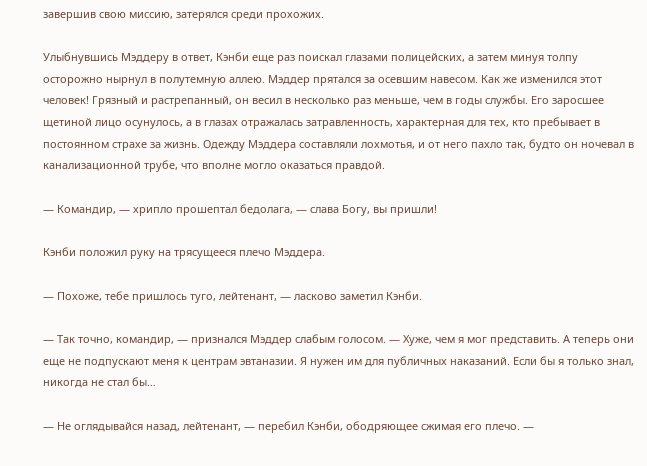завершив свою миссию, затерялся среди прохожих.

Улыбнувшись Мэддеру в ответ, Кэнби еще раз поискал глазами полицейских, а затем минуя толпу осторожно нырнул в полутемную аллею. Мэддер прятался за осевшим навесом. Как же изменился этот человек! Грязный и растрепанный, он весил в несколько раз меньше, чем в годы службы. Его заросшее щетиной лицо осунулось, а в глазах отражалась затравленность, характерная для тех, кто пребывает в постоянном страхе за жизнь. Одежду Мэддера составляли лохмотья, и от него пахло так, будто он ночевал в канализационной трубе, что вполне могло оказаться правдой.

— Командир, — хрипло прошептал бедолага, — слава Богу, вы пришли!

Кэнби положил руку на трясущееся плечо Мэддера.

— Похоже, тебе пришлось туго, лейтенант, — ласково заметил Кэнби.

— Так точно, командир, — признался Мэддер слабым голосом. — Хуже, чем я мог представить. А теперь они еще не подпускают меня к центрам эвтаназии. Я нужен им для публичных наказаний. Если бы я только знал, никогда не стал бы…

— Не оглядывайся назад, лейтенант, — перебил Кэнби, ободряющее сжимая его плечо. —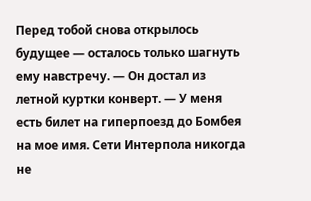Перед тобой снова открылось будущее — осталось только шагнуть ему навстречу. — Он достал из летной куртки конверт. — У меня есть билет на гиперпоезд до Бомбея на мое имя. Сети Интерпола никогда не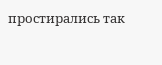простирались так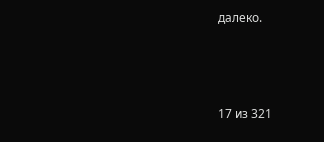далеко.



17 из 321